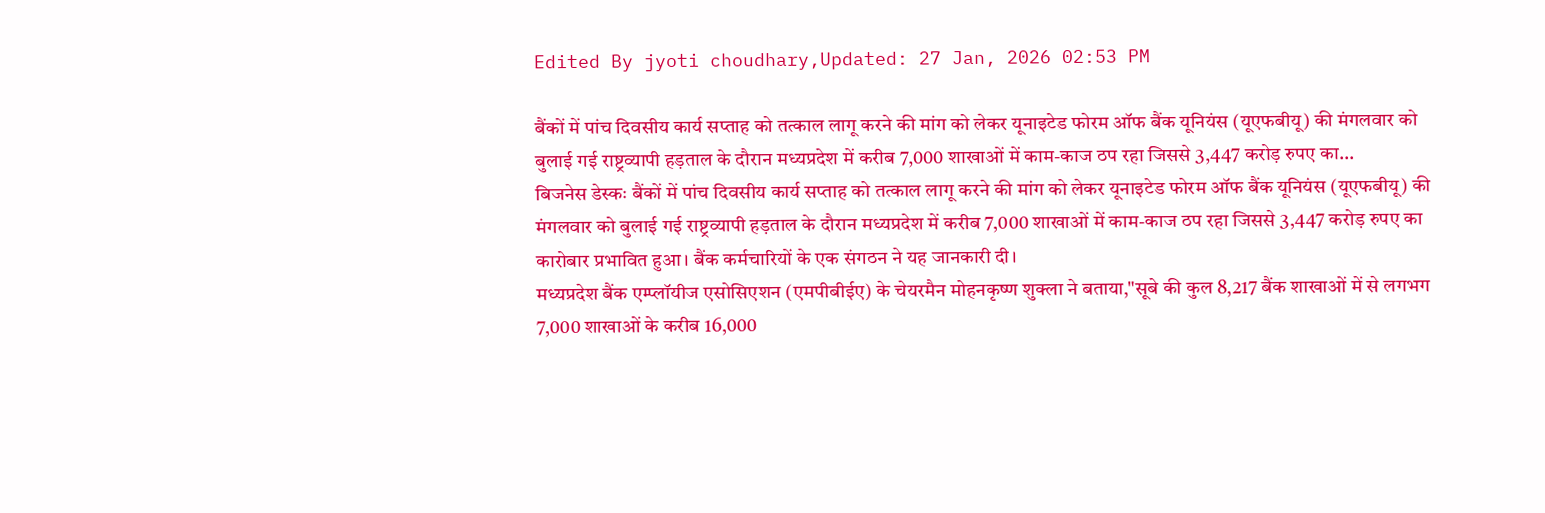Edited By jyoti choudhary,Updated: 27 Jan, 2026 02:53 PM

बैंकों में पांच दिवसीय कार्य सप्ताह को तत्काल लागू करने की मांग को लेकर यूनाइटेड फोरम ऑफ बैंक यूनियंस (यूएफबीयू) की मंगलवार को बुलाई गई राष्ट्रव्यापी हड़ताल के दौरान मध्यप्रदेश में करीब 7,000 शाखाओं में काम-काज ठप रहा जिससे 3,447 करोड़ रुपए का...
बिजनेस डेस्कः बैंकों में पांच दिवसीय कार्य सप्ताह को तत्काल लागू करने की मांग को लेकर यूनाइटेड फोरम ऑफ बैंक यूनियंस (यूएफबीयू) की मंगलवार को बुलाई गई राष्ट्रव्यापी हड़ताल के दौरान मध्यप्रदेश में करीब 7,000 शाखाओं में काम-काज ठप रहा जिससे 3,447 करोड़ रुपए का कारोबार प्रभावित हुआ। बैंक कर्मचारियों के एक संगठन ने यह जानकारी दी।
मध्यप्रदेश बैंक एम्प्लॉयीज एसोसिएशन (एमपीबीईए) के चेयरमैन मोहनकृष्ण शुक्ला ने बताया,"सूबे की कुल 8,217 बैंक शाखाओं में से लगभग 7,000 शाखाओं के करीब 16,000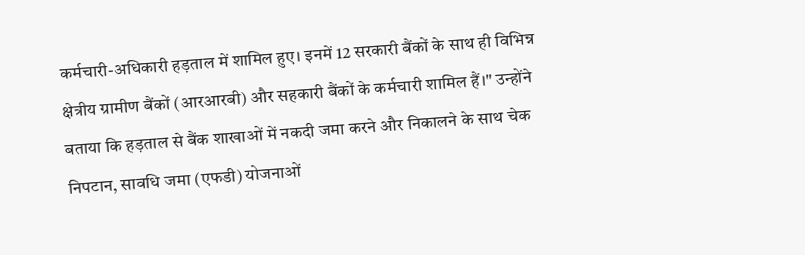कर्मचारी-अधिकारी हड़ताल में शामिल हुए। इनमें 12 सरकारी बैंकों के साथ ही विभिन्न क्षेत्रीय ग्रामीण बैंकों (आरआरबी) और सहकारी बैंकों के कर्मचारी शामिल हैं।" उन्होंने बताया कि हड़ताल से बैंक शाखाओं में नकदी जमा करने और निकालने के साथ चेक निपटान, सावधि जमा (एफडी) योजनाओं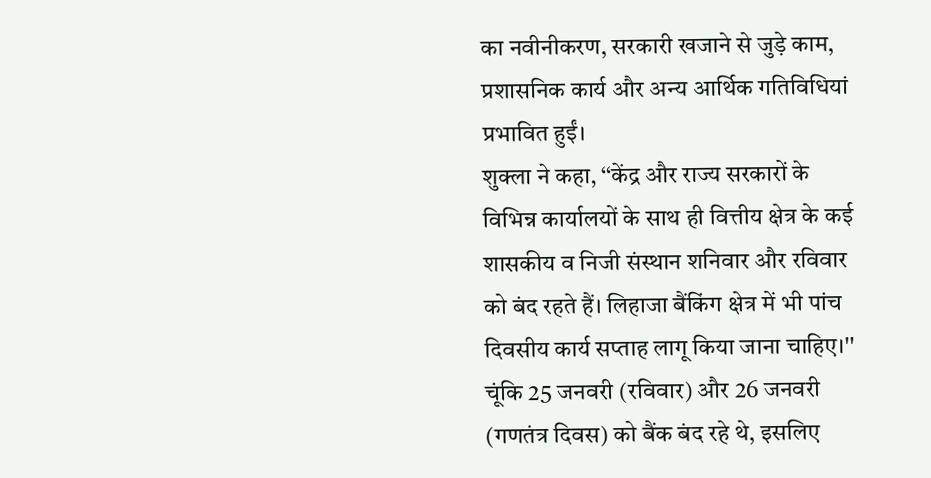का नवीनीकरण, सरकारी खजाने से जुड़े काम, प्रशासनिक कार्य और अन्य आर्थिक गतिविधियां प्रभावित हुईं।
शुक्ला ने कहा, ‘‘केंद्र और राज्य सरकारों के विभिन्न कार्यालयों के साथ ही वित्तीय क्षेत्र के कई शासकीय व निजी संस्थान शनिवार और रविवार को बंद रहते हैं। लिहाजा बैंकिंग क्षेत्र में भी पांच दिवसीय कार्य सप्ताह लागू किया जाना चाहिए।'' चूंकि 25 जनवरी (रविवार) और 26 जनवरी (गणतंत्र दिवस) को बैंक बंद रहे थे, इसलिए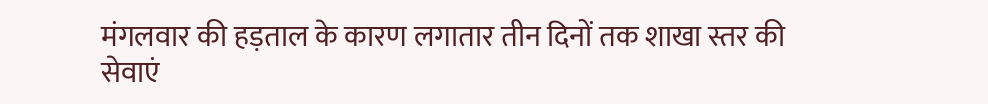मंगलवार की हड़ताल के कारण लगातार तीन दिनों तक शाखा स्तर की सेवाएं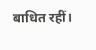बाधित रहीं।